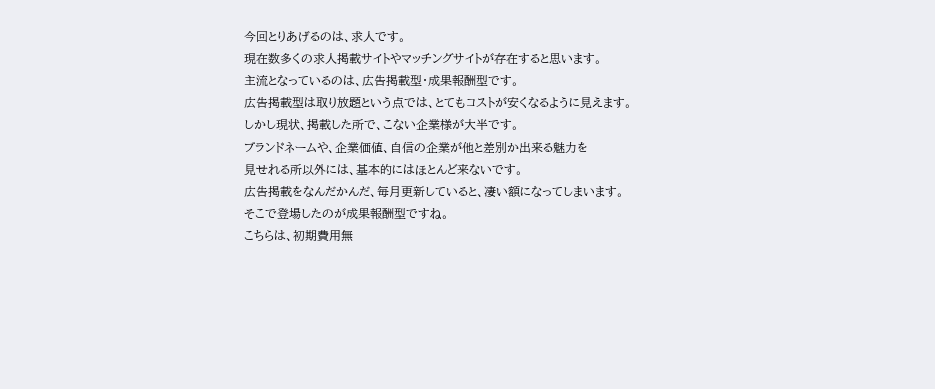今回とりあげるのは、求人です。
現在数多くの求人掲載サイトやマッチングサイトが存在すると思います。
主流となっているのは、広告掲載型・成果報酬型です。
広告掲載型は取り放題という点では、とてもコストが安くなるように見えます。
しかし現状、掲載した所で、こない企業様が大半です。
ブランドネームや、企業価値、自信の企業が他と差別か出来る魅力を
見せれる所以外には、基本的にはほとんど来ないです。
広告掲載をなんだかんだ、毎月更新していると、凄い額になってしまいます。
そこで登場したのが成果報酬型ですね。
こちらは、初期費用無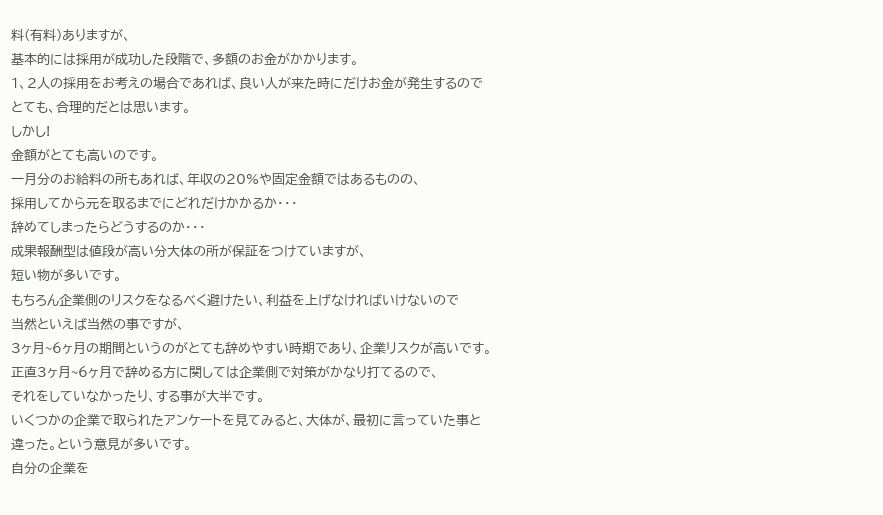料(有料)ありますが、
基本的には採用が成功した段階で、多額のお金がかかります。
1、2人の採用をお考えの場合であれば、良い人が来た時にだけお金が発生するので
とても、合理的だとは思います。
しかし!
金額がとても高いのです。
一月分のお給料の所もあれば、年収の20%や固定金額ではあるものの、
採用してから元を取るまでにどれだけかかるか・・・
辞めてしまったらどうするのか・・・
成果報酬型は値段が高い分大体の所が保証をつけていますが、
短い物が多いです。
もちろん企業側のリスクをなるべく避けたい、利益を上げなければいけないので
当然といえば当然の事ですが、
3ヶ月~6ヶ月の期間というのがとても辞めやすい時期であり、企業リスクが高いです。
正直3ヶ月~6ヶ月で辞める方に関しては企業側で対策がかなり打てるので、
それをしていなかったり、する事が大半です。
いくつかの企業で取られたアンケートを見てみると、大体が、最初に言っていた事と
違った。という意見が多いです。
自分の企業を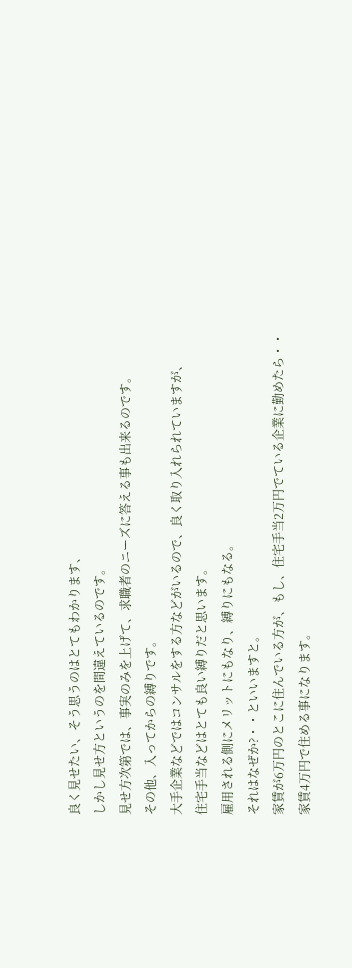良く見せたい、そう思うのはとてもわかります、
しかし見せ方というのを間違えているのです。
見せ方次第では、事実のみを上げて、求職者のニーズに答える事も出来るのです。
その他、入ってからの縛りです。
大手企業などではコンサルをする方などがいるので、良く取り入れられていますが、
住宅手当などはとても良い縛りだと思います。
雇用される側にメリットにもなり、縛りにもなる。
それはなぜか?・・といいますと。
家賃が6万円のとこに住んでいる方が、もし、住宅手当2万円でている企業に勤めたら・・
家賃4万円で住める事になります。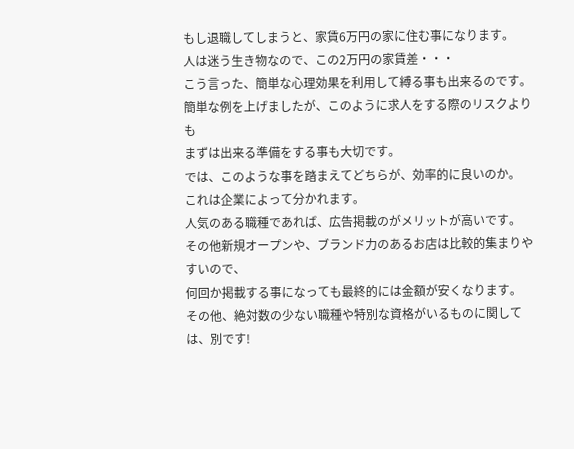もし退職してしまうと、家賃6万円の家に住む事になります。
人は迷う生き物なので、この2万円の家賃差・・・
こう言った、簡単な心理効果を利用して縛る事も出来るのです。
簡単な例を上げましたが、このように求人をする際のリスクよりも
まずは出来る準備をする事も大切です。
では、このような事を踏まえてどちらが、効率的に良いのか。
これは企業によって分かれます。
人気のある職種であれば、広告掲載のがメリットが高いです。
その他新規オープンや、ブランド力のあるお店は比較的集まりやすいので、
何回か掲載する事になっても最終的には金額が安くなります。
その他、絶対数の少ない職種や特別な資格がいるものに関しては、別です!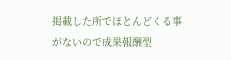掲載した所でほとんどくる事がないので成果報酬型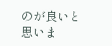のが良いと思いま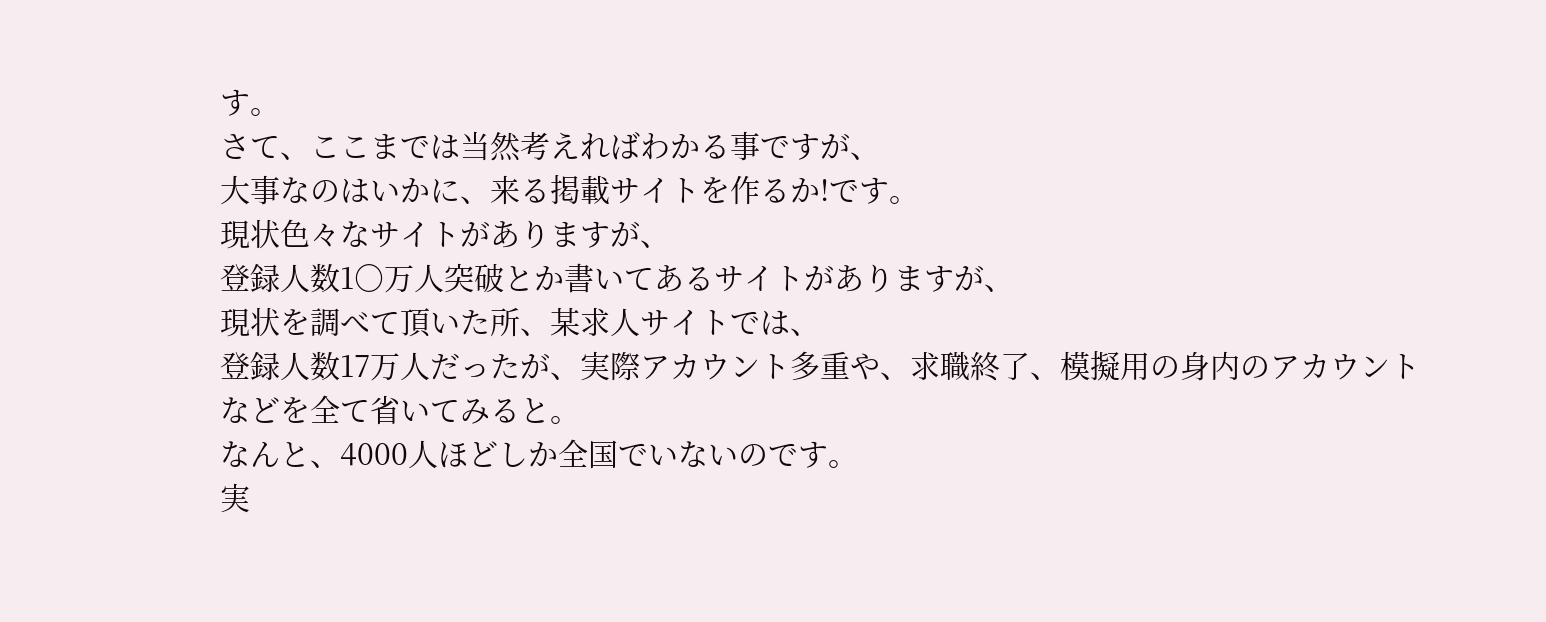す。
さて、ここまでは当然考えればわかる事ですが、
大事なのはいかに、来る掲載サイトを作るか!です。
現状色々なサイトがありますが、
登録人数1○万人突破とか書いてあるサイトがありますが、
現状を調べて頂いた所、某求人サイトでは、
登録人数17万人だったが、実際アカウント多重や、求職終了、模擬用の身内のアカウント
などを全て省いてみると。
なんと、4000人ほどしか全国でいないのです。
実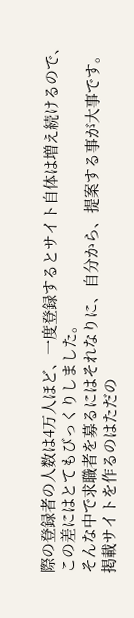際の登録者の人数は4万人ほど、一度登録するとサイト自体は増え続けるので、
この差にはとてもびっくりしました。
そんな中で求職者を募るにはそれなりに、自分から、提案する事が大事です。
掲載サイトを作るのはただの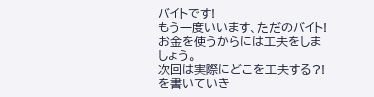バイトです!
もう一度いいます、ただのバイト!
お金を使うからには工夫をしましょう。
次回は実際にどこを工夫する?!を書いていき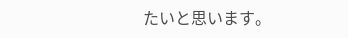たいと思います。